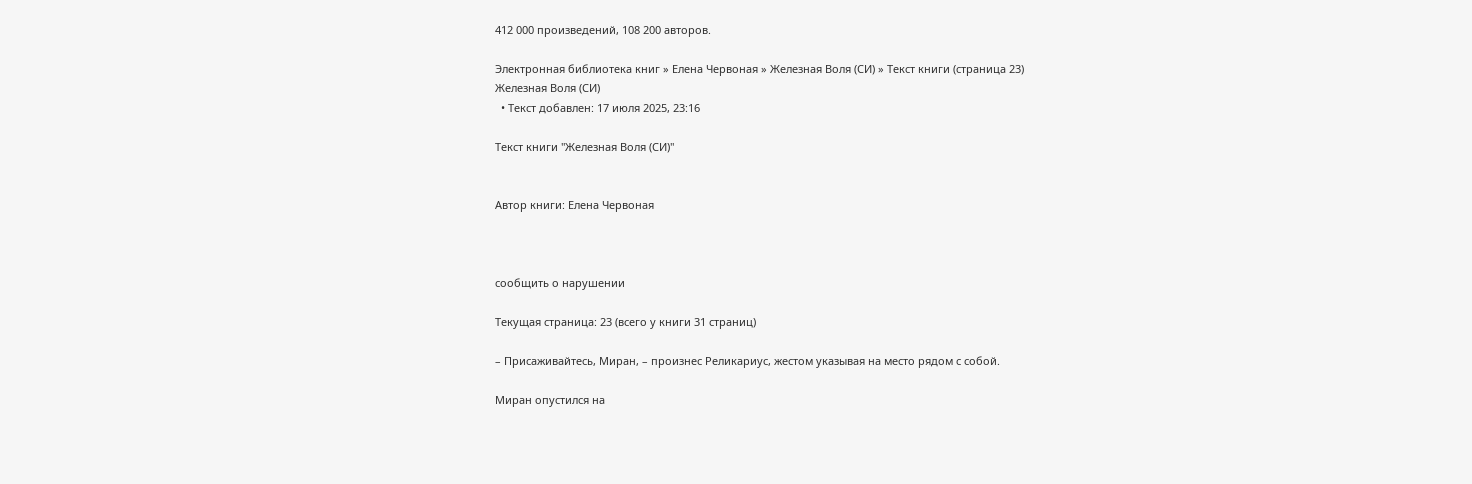412 000 произведений, 108 200 авторов.

Электронная библиотека книг » Елена Червоная » Железная Воля (СИ) » Текст книги (страница 23)
Железная Воля (СИ)
  • Текст добавлен: 17 июля 2025, 23:16

Текст книги "Железная Воля (СИ)"


Автор книги: Елена Червоная



сообщить о нарушении

Текущая страница: 23 (всего у книги 31 страниц)

– Присаживайтесь, Миран, – произнес Реликариус, жестом указывая на место рядом с собой.

Миран опустился на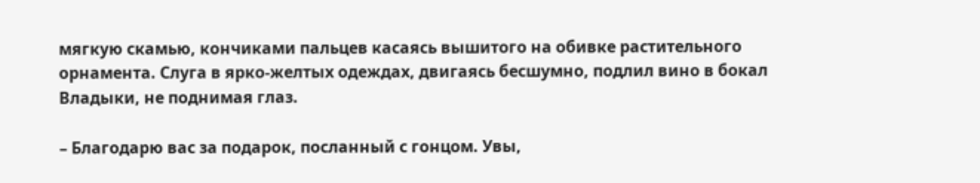мягкую скамью, кончиками пальцев касаясь вышитого на обивке растительного орнамента. Слуга в ярко-желтых одеждах, двигаясь бесшумно, подлил вино в бокал Владыки, не поднимая глаз.

– Благодарю вас за подарок, посланный с гонцом. Увы,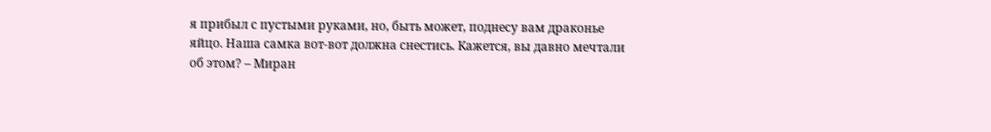я прибыл с пустыми руками, но, быть может, поднесу вам драконье яйцо. Наша самка вот-вот должна снестись. Кажется, вы давно мечтали об этом? – Миран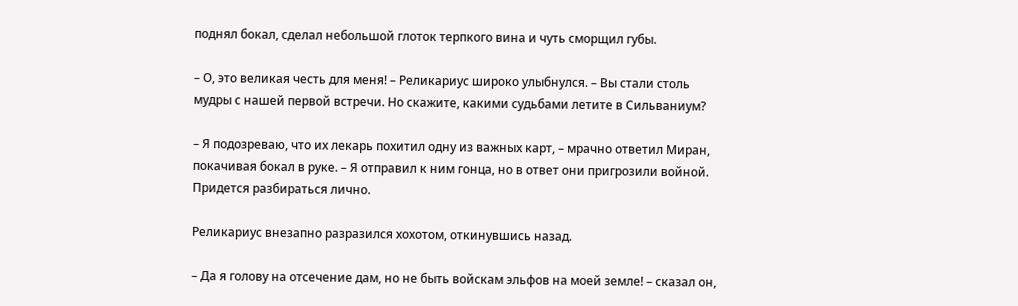поднял бокал, сделал небольшой глоток терпкого вина и чуть сморщил губы.

– О, это великая честь для меня! – Реликариус широко улыбнулся. – Вы стали столь мудры с нашей первой встречи. Но скажите, какими судьбами летите в Сильваниум?

– Я подозреваю, что их лекарь похитил одну из важных карт, – мрачно ответил Миран, покачивая бокал в руке. – Я отправил к ним гонца, но в ответ они пригрозили войной. Придется разбираться лично.

Реликариус внезапно разразился хохотом, откинувшись назад.

– Да я голову на отсечение дам, но не быть войскам эльфов на моей земле! – сказал он,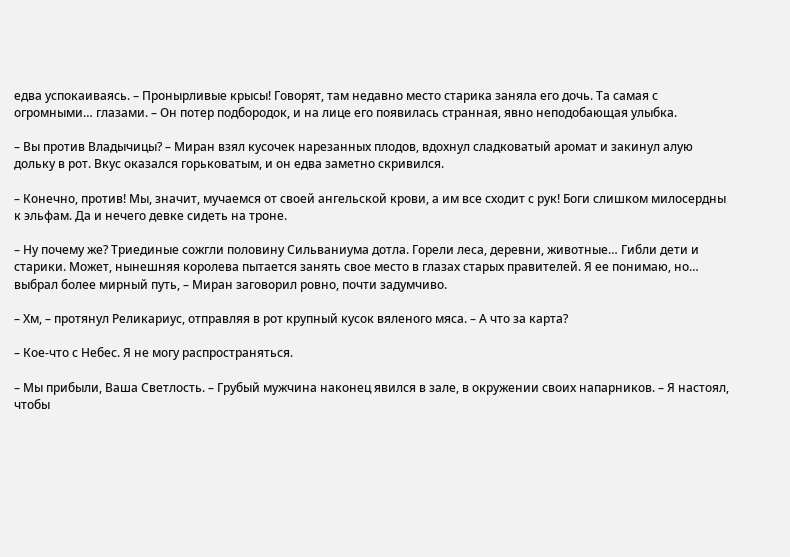едва успокаиваясь. – Пронырливые крысы! Говорят, там недавно место старика заняла его дочь. Та самая с огромными… глазами. – Он потер подбородок, и на лице его появилась странная, явно неподобающая улыбка.

– Вы против Владычицы? – Миран взял кусочек нарезанных плодов, вдохнул сладковатый аромат и закинул алую дольку в рот. Вкус оказался горьковатым, и он едва заметно скривился.

– Конечно, против! Мы, значит, мучаемся от своей ангельской крови, а им все сходит с рук! Боги слишком милосердны к эльфам. Да и нечего девке сидеть на троне.

– Ну почему же? Триединые сожгли половину Сильваниума дотла. Горели леса, деревни, животные… Гибли дети и старики. Может, нынешняя королева пытается занять свое место в глазах старых правителей. Я ее понимаю, но… выбрал более мирный путь, – Миран заговорил ровно, почти задумчиво.

– Хм, – протянул Реликариус, отправляя в рот крупный кусок вяленого мяса. – А что за карта?

– Кое-что с Небес. Я не могу распространяться.

– Мы прибыли, Ваша Светлость. – Грубый мужчина наконец явился в зале, в окружении своих напарников. – Я настоял, чтобы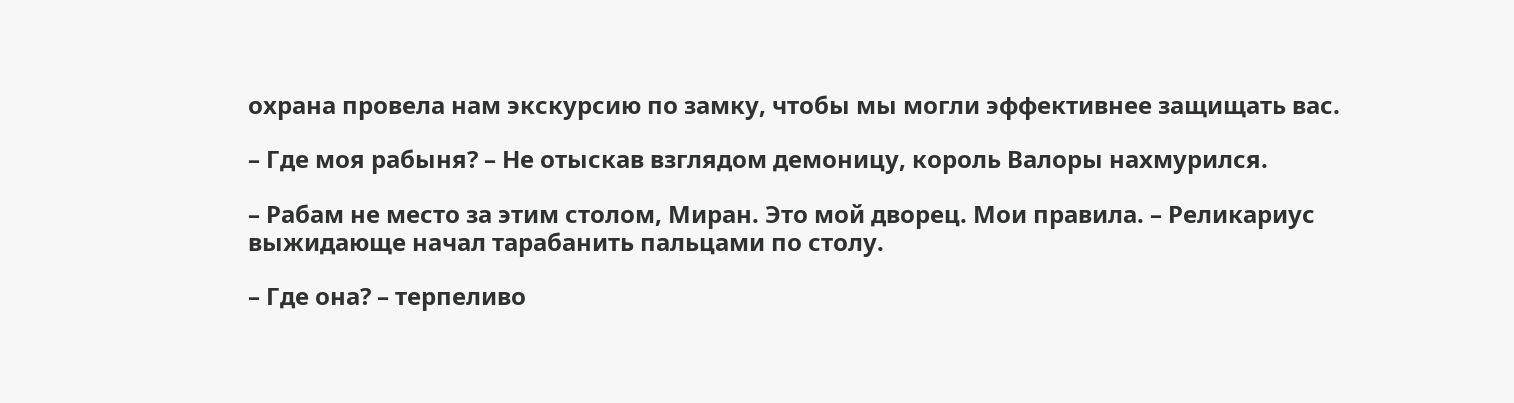охрана провела нам экскурсию по замку, чтобы мы могли эффективнее защищать вас.

– Где моя рабыня? – Не отыскав взглядом демоницу, король Валоры нахмурился.

– Рабам не место за этим столом, Миран. Это мой дворец. Мои правила. – Реликариус выжидающе начал тарабанить пальцами по столу.

– Где она? – терпеливо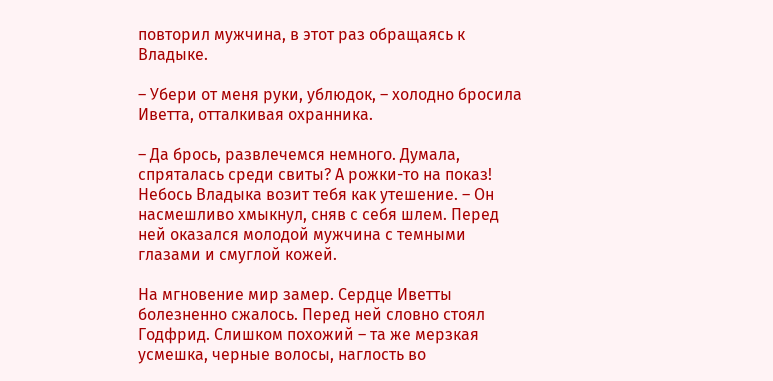повторил мужчина, в этот раз обращаясь к Владыке.

– Убери от меня руки, ублюдок, – холодно бросила Иветта, отталкивая охранника.

– Да брось, развлечемся немного. Думала, спряталась среди свиты? А рожки-то на показ! Небось Владыка возит тебя как утешение. – Он насмешливо хмыкнул, сняв с себя шлем. Перед ней оказался молодой мужчина с темными глазами и смуглой кожей.

На мгновение мир замер. Сердце Иветты болезненно сжалось. Перед ней словно стоял Годфрид. Слишком похожий – та же мерзкая усмешка, черные волосы, наглость во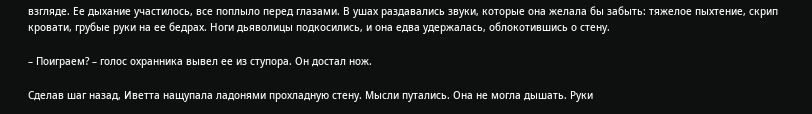взгляде. Ее дыхание участилось, все поплыло перед глазами. В ушах раздавались звуки, которые она желала бы забыть: тяжелое пыхтение, скрип кровати, грубые руки на ее бедрах. Ноги дьяволицы подкосились, и она едва удержалась, облокотившись о стену.

– Поиграем? – голос охранника вывел ее из ступора. Он достал нож.

Сделав шаг назад, Иветта нащупала ладонями прохладную стену. Мысли путались. Она не могла дышать. Руки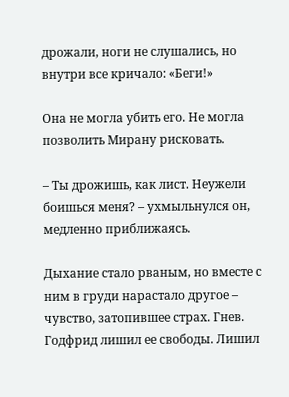дрожали, ноги не слушались, но внутри все кричало: «Беги!»

Она не могла убить его. Не могла позволить Мирану рисковать.

– Ты дрожишь, как лист. Неужели боишься меня? – ухмыльнулся он, медленно приближаясь.

Дыхание стало рваным, но вместе с ним в груди нарастало другое – чувство, затопившее страх. Гнев. Годфрид лишил ее свободы. Лишил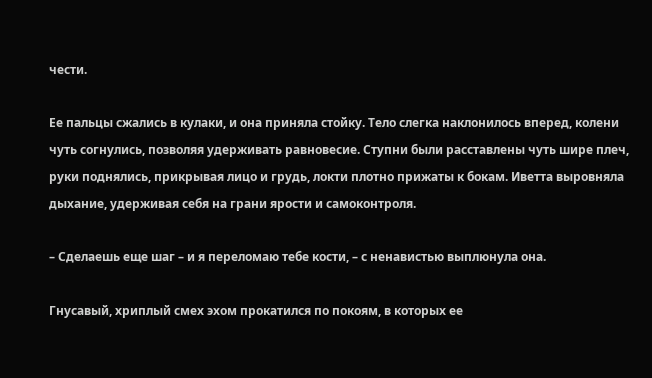чести.

Ее пальцы сжались в кулаки, и она приняла стойку. Тело слегка наклонилось вперед, колени чуть согнулись, позволяя удерживать равновесие. Ступни были расставлены чуть шире плеч, руки поднялись, прикрывая лицо и грудь, локти плотно прижаты к бокам. Иветта выровняла дыхание, удерживая себя на грани ярости и самоконтроля.

– Сделаешь еще шаг – и я переломаю тебе кости, – с ненавистью выплюнула она.

Гнусавый, хриплый смех эхом прокатился по покоям, в которых ее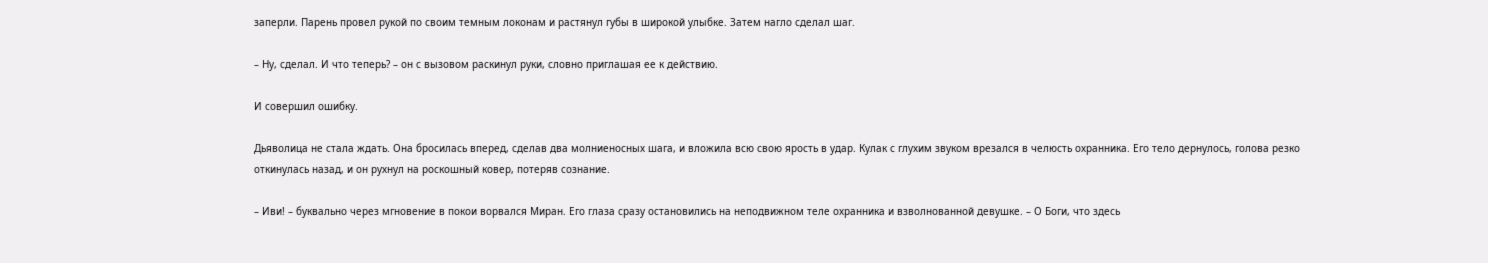заперли. Парень провел рукой по своим темным локонам и растянул губы в широкой улыбке. Затем нагло сделал шаг.

– Ну, сделал. И что теперь? – он с вызовом раскинул руки, словно приглашая ее к действию.

И совершил ошибку.

Дьяволица не стала ждать. Она бросилась вперед, сделав два молниеносных шага, и вложила всю свою ярость в удар. Кулак с глухим звуком врезался в челюсть охранника. Его тело дернулось, голова резко откинулась назад, и он рухнул на роскошный ковер, потеряв сознание.

– Иви! – буквально через мгновение в покои ворвался Миран. Его глаза сразу остановились на неподвижном теле охранника и взволнованной девушке. – О Боги, что здесь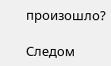произошло?

Следом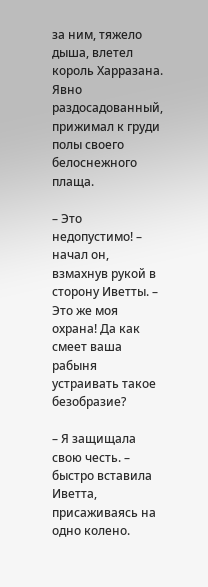за ним, тяжело дыша, влетел король Харразана. Явно раздосадованный, прижимал к груди полы своего белоснежного плаща.

– Это недопустимо! – начал он, взмахнув рукой в сторону Иветты. – Это же моя охрана! Да как смеет ваша рабыня устраивать такое безобразие?

– Я защищала свою честь. – быстро вставила Иветта, присаживаясь на одно колено.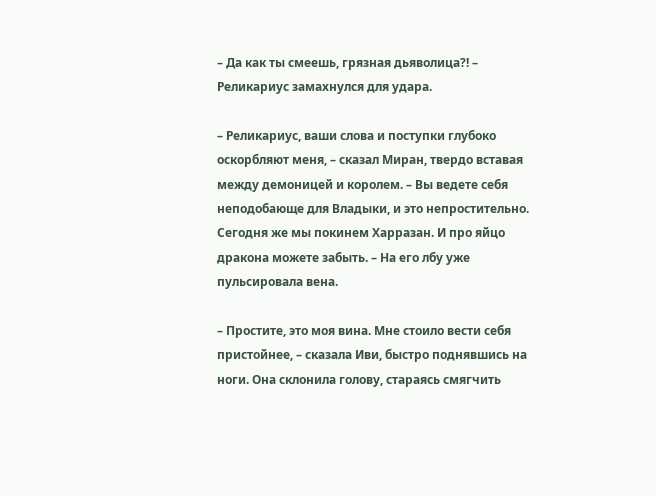– Да как ты смеешь, грязная дьяволица?! – Реликариус замахнулся для удара.

– Реликариус, ваши слова и поступки глубоко оскорбляют меня, – сказал Миран, твердо вставая между демоницей и королем. – Вы ведете себя неподобающе для Владыки, и это непростительно. Сегодня же мы покинем Харразан. И про яйцо дракона можете забыть. – На его лбу уже пульсировала вена.

– Простите, это моя вина. Мне стоило вести себя пристойнее, – сказала Иви, быстро поднявшись на ноги. Она склонила голову, стараясь смягчить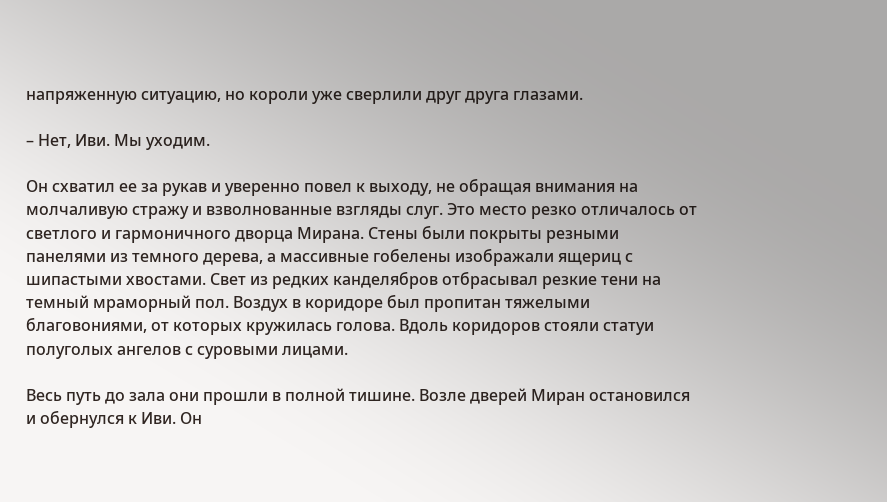напряженную ситуацию, но короли уже сверлили друг друга глазами.

– Нет, Иви. Мы уходим.

Он схватил ее за рукав и уверенно повел к выходу, не обращая внимания на молчаливую стражу и взволнованные взгляды слуг. Это место резко отличалось от светлого и гармоничного дворца Мирана. Стены были покрыты резными панелями из темного дерева, а массивные гобелены изображали ящериц с шипастыми хвостами. Свет из редких канделябров отбрасывал резкие тени на темный мраморный пол. Воздух в коридоре был пропитан тяжелыми благовониями, от которых кружилась голова. Вдоль коридоров стояли статуи полуголых ангелов с суровыми лицами.

Весь путь до зала они прошли в полной тишине. Возле дверей Миран остановился и обернулся к Иви. Он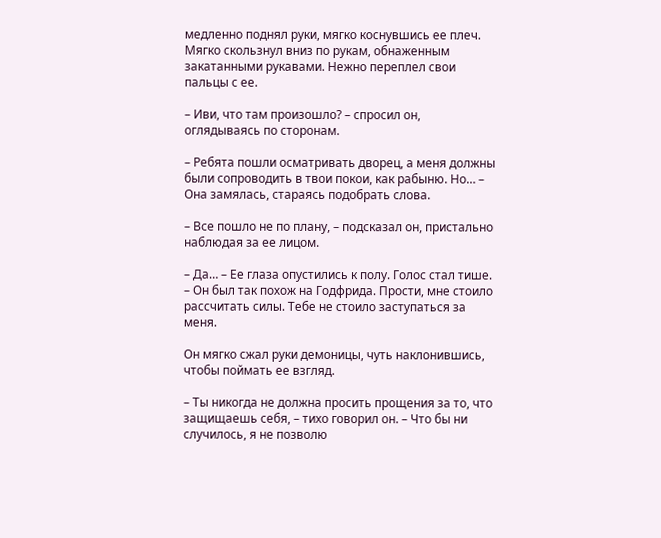медленно поднял руки, мягко коснувшись ее плеч. Мягко скользнул вниз по рукам, обнаженным закатанными рукавами. Нежно переплел свои пальцы с ее.

– Иви, что там произошло? – спросил он, оглядываясь по сторонам.

– Ребята пошли осматривать дворец, а меня должны были сопроводить в твои покои, как рабыню. Но… – Она замялась, стараясь подобрать слова.

– Все пошло не по плану, – подсказал он, пристально наблюдая за ее лицом.

– Да… – Ее глаза опустились к полу. Голос стал тише. – Он был так похож на Годфрида. Прости, мне стоило рассчитать силы. Тебе не стоило заступаться за меня.

Он мягко сжал руки демоницы, чуть наклонившись, чтобы поймать ее взгляд.

– Ты никогда не должна просить прощения за то, что защищаешь себя, – тихо говорил он. – Что бы ни случилось, я не позволю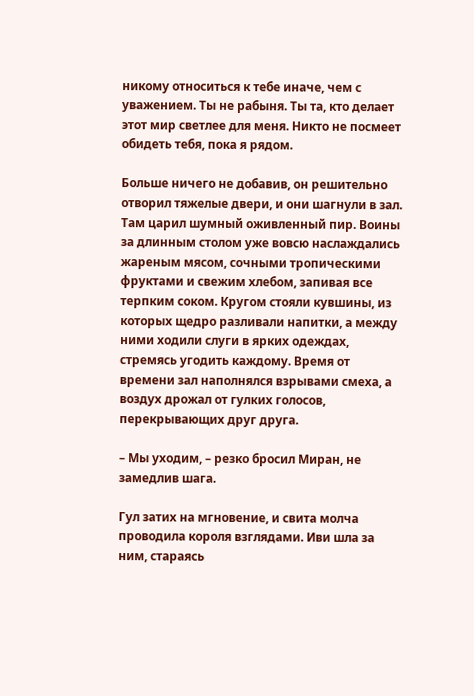никому относиться к тебе иначе, чем с уважением. Ты не рабыня. Ты та, кто делает этот мир светлее для меня. Никто не посмеет обидеть тебя, пока я рядом.

Больше ничего не добавив, он решительно отворил тяжелые двери, и они шагнули в зал. Там царил шумный оживленный пир. Воины за длинным столом уже вовсю наслаждались жареным мясом, сочными тропическими фруктами и свежим хлебом, запивая все терпким соком. Кругом стояли кувшины, из которых щедро разливали напитки, а между ними ходили слуги в ярких одеждах, стремясь угодить каждому. Время от времени зал наполнялся взрывами смеха, а воздух дрожал от гулких голосов, перекрывающих друг друга.

– Мы уходим, – резко бросил Миран, не замедлив шага.

Гул затих на мгновение, и свита молча проводила короля взглядами. Иви шла за ним, стараясь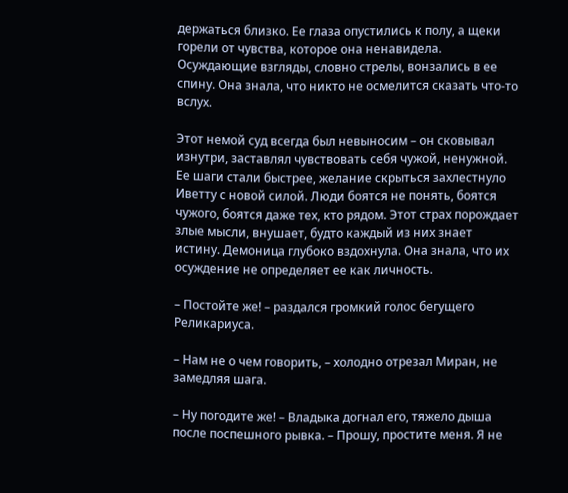держаться близко. Ее глаза опустились к полу, а щеки горели от чувства, которое она ненавидела. Осуждающие взгляды, словно стрелы, вонзались в ее спину. Она знала, что никто не осмелится сказать что-то вслух.

Этот немой суд всегда был невыносим – он сковывал изнутри, заставлял чувствовать себя чужой, ненужной. Ее шаги стали быстрее, желание скрыться захлестнуло Иветту с новой силой. Люди боятся не понять, боятся чужого, боятся даже тех, кто рядом. Этот страх порождает злые мысли, внушает, будто каждый из них знает истину. Демоница глубоко вздохнула. Она знала, что их осуждение не определяет ее как личность.

– Постойте же! – раздался громкий голос бегущего Реликариуса.

– Нам не о чем говорить, – холодно отрезал Миран, не замедляя шага.

– Ну погодите же! – Владыка догнал его, тяжело дыша после поспешного рывка. – Прошу, простите меня. Я не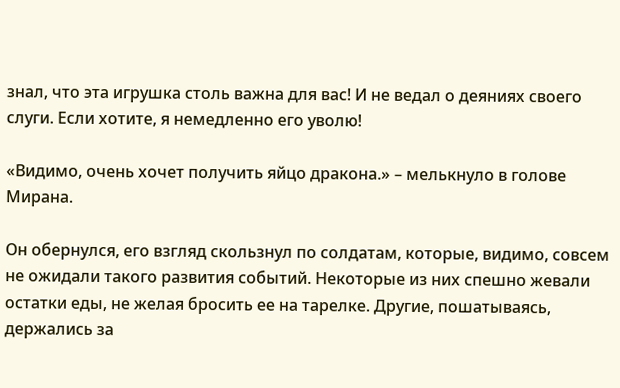знал, что эта игрушка столь важна для вас! И не ведал о деяниях своего слуги. Если хотите, я немедленно его уволю!

«Видимо, очень хочет получить яйцо дракона.» – мелькнуло в голове Мирана.

Он обернулся, его взгляд скользнул по солдатам, которые, видимо, совсем не ожидали такого развития событий. Некоторые из них спешно жевали остатки еды, не желая бросить ее на тарелке. Другие, пошатываясь, держались за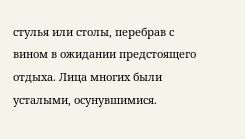стулья или столы, перебрав с вином в ожидании предстоящего отдыха. Лица многих были усталыми, осунувшимися.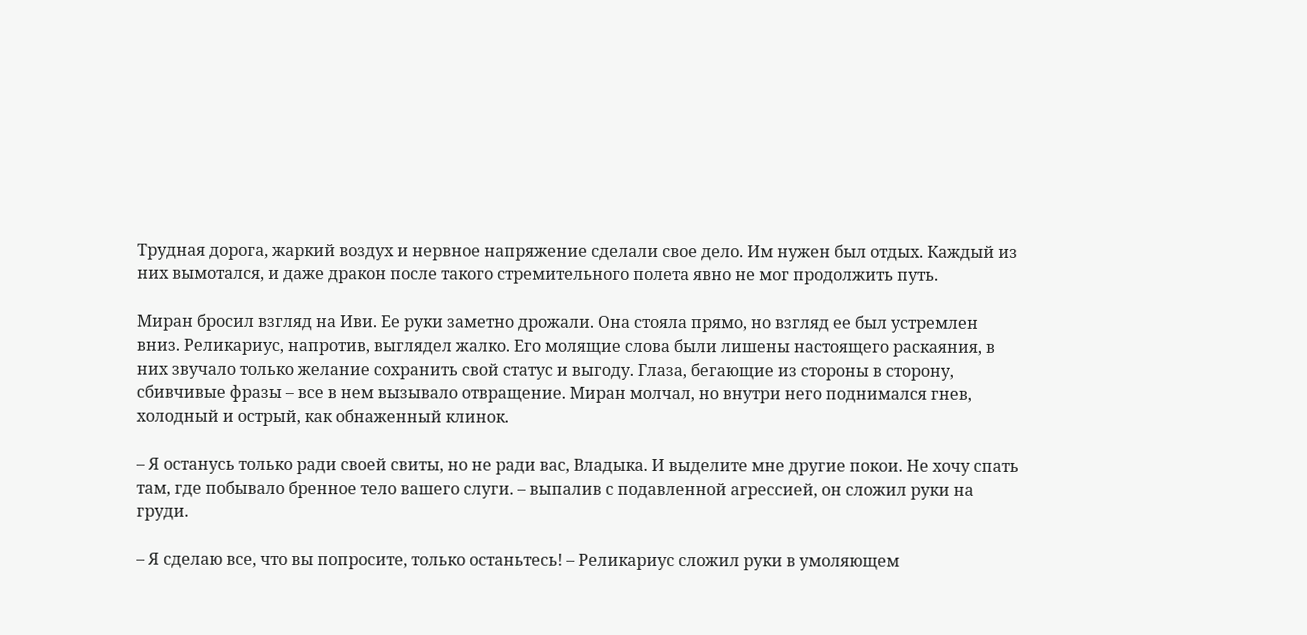Трудная дорога, жаркий воздух и нервное напряжение сделали свое дело. Им нужен был отдых. Каждый из них вымотался, и даже дракон после такого стремительного полета явно не мог продолжить путь.

Миран бросил взгляд на Иви. Ее руки заметно дрожали. Она стояла прямо, но взгляд ее был устремлен вниз. Реликариус, напротив, выглядел жалко. Его молящие слова были лишены настоящего раскаяния, в них звучало только желание сохранить свой статус и выгоду. Глаза, бегающие из стороны в сторону, сбивчивые фразы – все в нем вызывало отвращение. Миран молчал, но внутри него поднимался гнев, холодный и острый, как обнаженный клинок.

– Я останусь только ради своей свиты, но не ради вас, Владыка. И выделите мне другие покои. Не хочу спать там, где побывало бренное тело вашего слуги. – выпалив с подавленной агрессией, он сложил руки на груди.

– Я сделаю все, что вы попросите, только останьтесь! – Реликариус сложил руки в умоляющем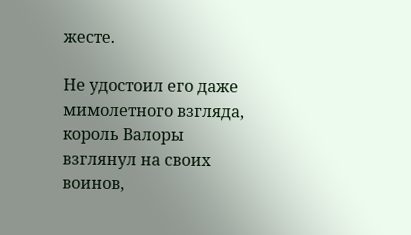жесте.

Не удостоил его даже мимолетного взгляда, король Валоры взглянул на своих воинов,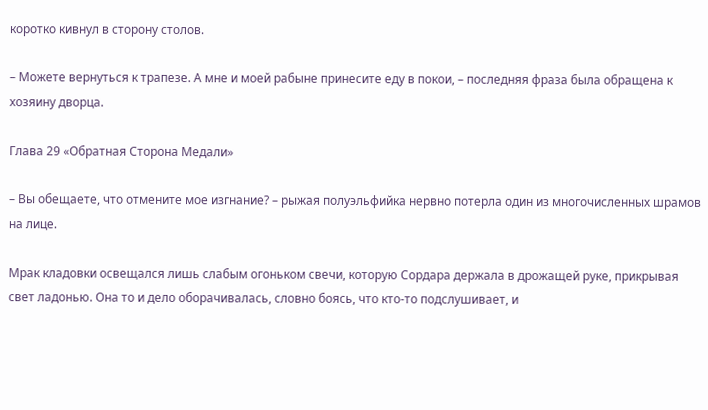коротко кивнул в сторону столов.

– Можете вернуться к трапезе. А мне и моей рабыне принесите еду в покои, – последняя фраза была обращена к хозяину дворца.

Глава 29 «Обратная Сторона Медали»

– Вы обещаете, что отмените мое изгнание? – рыжая полуэльфийка нервно потерла один из многочисленных шрамов на лице.

Мрак кладовки освещался лишь слабым огоньком свечи, которую Сордара держала в дрожащей руке, прикрывая свет ладонью. Она то и дело оборачивалась, словно боясь, что кто-то подслушивает, и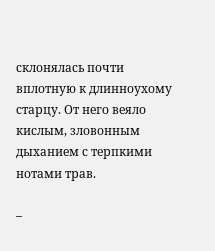склонялась почти вплотную к длинноухому старцу. От него веяло кислым, зловонным дыханием с терпкими нотами трав.

–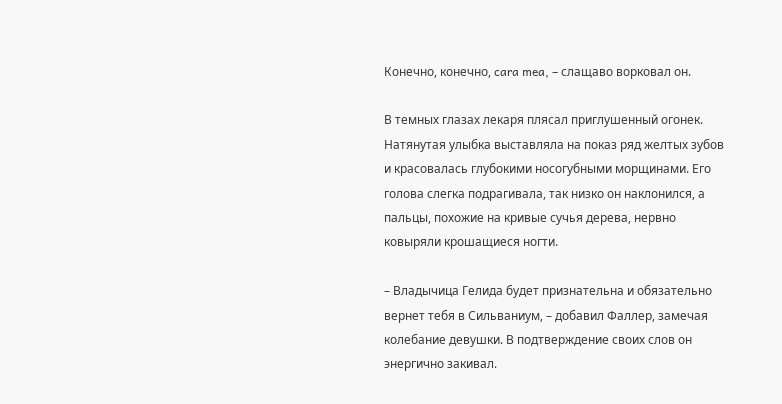Конечно, конечно, cara mea, – слащаво ворковал он.

В темных глазах лекаря плясал приглушенный огонек. Натянутая улыбка выставляла на показ ряд желтых зубов и красовалась глубокими носогубными морщинами. Его голова слегка подрагивала, так низко он наклонился, а пальцы, похожие на кривые сучья дерева, нервно ковыряли крошащиеся ногти.

– Владычица Гелида будет признательна и обязательно вернет тебя в Сильваниум, – добавил Фаллер, замечая колебание девушки. В подтверждение своих слов он энергично закивал.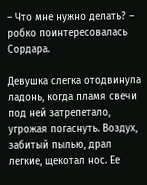– Что мне нужно делать? – робко поинтересовалась Сордара.

Девушка слегка отодвинула ладонь, когда пламя свечи под ней затрепетало, угрожая погаснуть. Воздух, забитый пылью, драл легкие, щекотал нос. Ее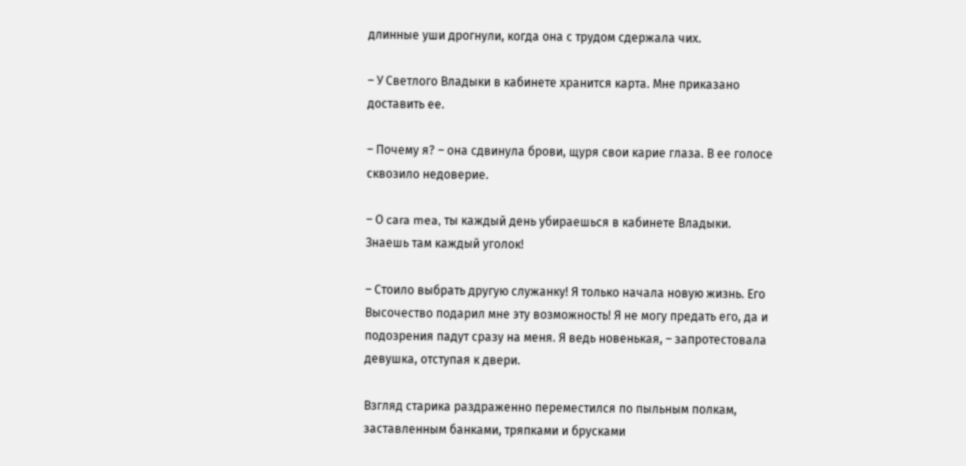длинные уши дрогнули, когда она с трудом сдержала чих.

– У Светлого Владыки в кабинете хранится карта. Мне приказано доставить ее.

– Почему я? – она сдвинула брови, щуря свои карие глаза. В ее голосе сквозило недоверие.

– О cara mea, ты каждый день убираешься в кабинете Владыки. Знаешь там каждый уголок!

– Стоило выбрать другую служанку! Я только начала новую жизнь. Его Высочество подарил мне эту возможность! Я не могу предать его, да и подозрения падут сразу на меня. Я ведь новенькая, – запротестовала девушка, отступая к двери.

Взгляд старика раздраженно переместился по пыльным полкам, заставленным банками, тряпками и брусками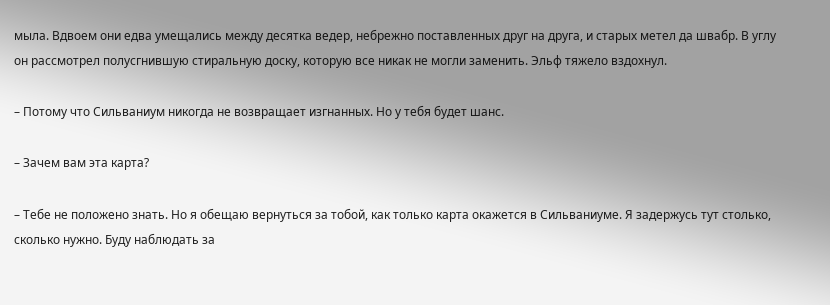мыла. Вдвоем они едва умещались между десятка ведер, небрежно поставленных друг на друга, и старых метел да швабр. В углу он рассмотрел полусгнившую стиральную доску, которую все никак не могли заменить. Эльф тяжело вздохнул.

– Потому что Сильваниум никогда не возвращает изгнанных. Но у тебя будет шанс.

– Зачем вам эта карта?

– Тебе не положено знать. Но я обещаю вернуться за тобой, как только карта окажется в Сильваниуме. Я задержусь тут столько, сколько нужно. Буду наблюдать за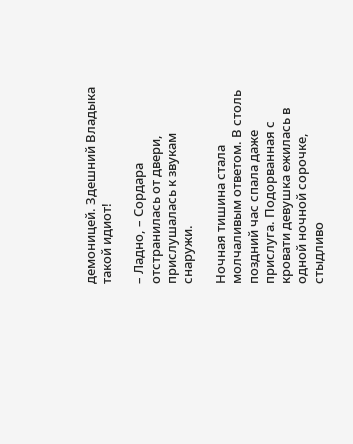демоницей. Здешний Владыка такой идиот!

– Ладно, – Сордара отстранилась от двери, прислушалась к звукам снаружи.

Ночная тишина стала молчаливым ответом. В столь поздний час спала даже прислуга. Подорванная с кровати девушка ежилась в одной ночной сорочке, стыдливо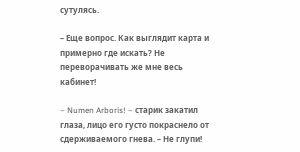сутулясь.

– Еще вопрос. Как выглядит карта и примерно где искать? Не переворачивать же мне весь кабинет!

– Numen Arboris! – старик закатил глаза, лицо его густо покраснело от сдерживаемого гнева. – Не глупи!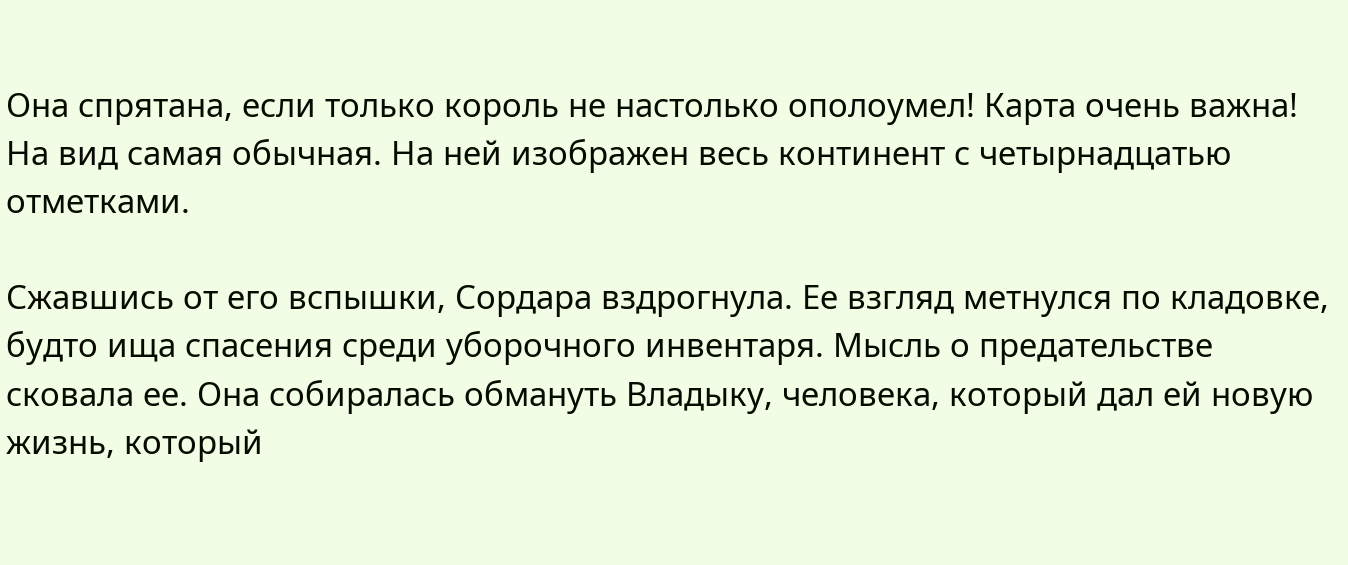Она спрятана, если только король не настолько ополоумел! Карта очень важна! На вид самая обычная. На ней изображен весь континент с четырнадцатью отметками.

Сжавшись от его вспышки, Сордара вздрогнула. Ее взгляд метнулся по кладовке, будто ища спасения среди уборочного инвентаря. Мысль о предательстве сковала ее. Она собиралась обмануть Владыку, человека, который дал ей новую жизнь, который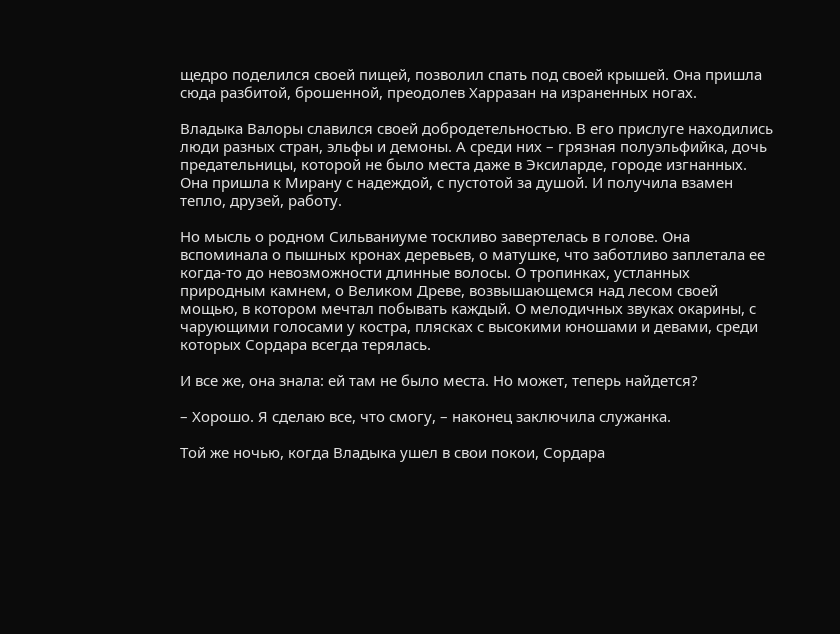щедро поделился своей пищей, позволил спать под своей крышей. Она пришла сюда разбитой, брошенной, преодолев Харразан на израненных ногах.

Владыка Валоры славился своей добродетельностью. В его прислуге находились люди разных стран, эльфы и демоны. А среди них – грязная полуэльфийка, дочь предательницы, которой не было места даже в Эксиларде, городе изгнанных. Она пришла к Мирану с надеждой, с пустотой за душой. И получила взамен тепло, друзей, работу.

Но мысль о родном Сильваниуме тоскливо завертелась в голове. Она вспоминала о пышных кронах деревьев, о матушке, что заботливо заплетала ее когда-то до невозможности длинные волосы. О тропинках, устланных природным камнем, о Великом Древе, возвышающемся над лесом своей мощью, в котором мечтал побывать каждый. О мелодичных звуках окарины, с чарующими голосами у костра, плясках с высокими юношами и девами, среди которых Сордара всегда терялась.

И все же, она знала: ей там не было места. Но может, теперь найдется?

– Хорошо. Я сделаю все, что смогу, – наконец заключила служанка.

Той же ночью, когда Владыка ушел в свои покои, Сордара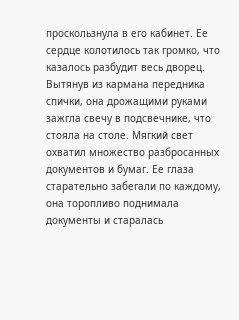проскользнула в его кабинет. Ее сердце колотилось так громко, что казалось разбудит весь дворец. Вытянув из кармана передника спички, она дрожащими руками зажгла свечу в подсвечнике, что стояла на столе. Мягкий свет охватил множество разбросанных документов и бумаг. Ее глаза старательно забегали по каждому, она торопливо поднимала документы и старалась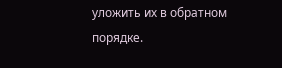уложить их в обратном порядке.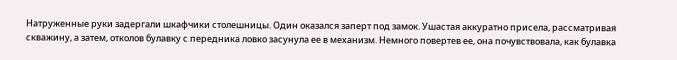Натруженные руки задергали шкафчики столешницы. Один оказался заперт под замок. Ушастая аккуратно присела, рассматривая скважину, а затем, отколов булавку с передника ловко засунула ее в механизм. Немного повертев ее, она почувствовала, как булавка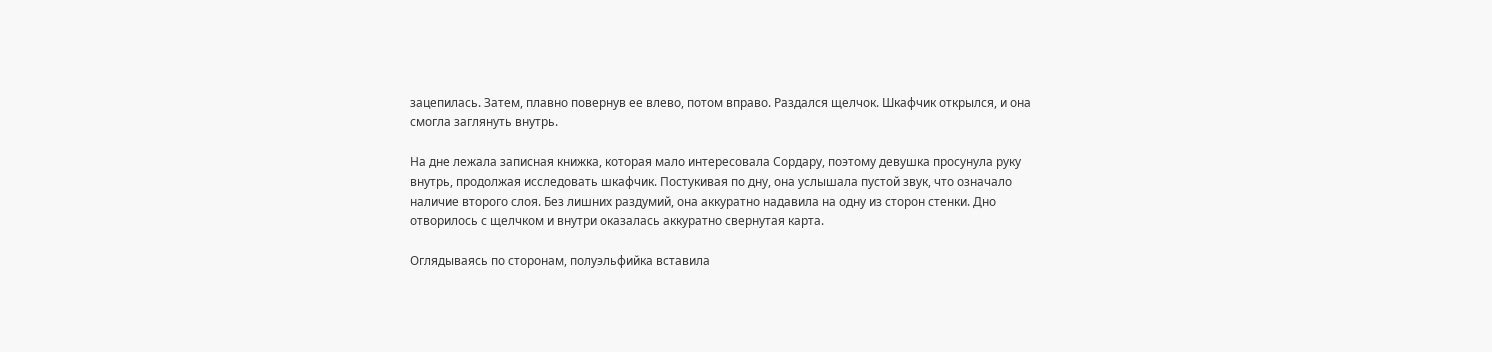зацепилась. Затем, плавно повернув ее влево, потом вправо. Раздался щелчок. Шкафчик открылся, и она смогла заглянуть внутрь.

На дне лежала записная книжка, которая мало интересовала Сордару, поэтому девушка просунула руку внутрь, продолжая исследовать шкафчик. Постукивая по дну, она услышала пустой звук, что означало наличие второго слоя. Без лишних раздумий, она аккуратно надавила на одну из сторон стенки. Дно отворилось с щелчком и внутри оказалась аккуратно свернутая карта.

Оглядываясь по сторонам, полуэльфийка вставила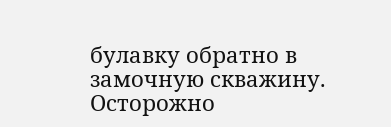булавку обратно в замочную скважину. Осторожно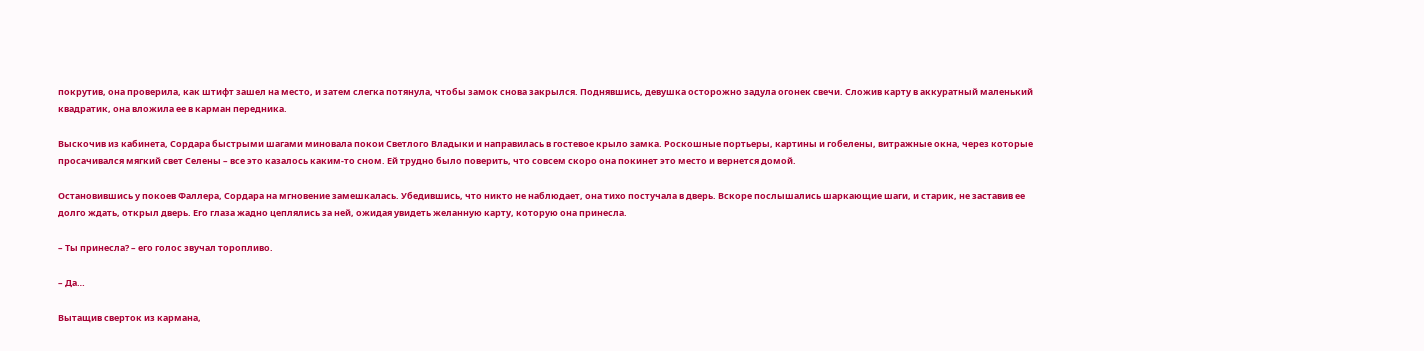покрутив, она проверила, как штифт зашел на место, и затем слегка потянула, чтобы замок снова закрылся. Поднявшись, девушка осторожно задула огонек свечи. Сложив карту в аккуратный маленький квадратик, она вложила ее в карман передника.

Выскочив из кабинета, Сордара быстрыми шагами миновала покои Светлого Владыки и направилась в гостевое крыло замка. Роскошные портьеры, картины и гобелены, витражные окна, через которые просачивался мягкий свет Селены – все это казалось каким-то сном. Ей трудно было поверить, что совсем скоро она покинет это место и вернется домой.

Остановившись у покоев Фаллера, Сордара на мгновение замешкалась. Убедившись, что никто не наблюдает, она тихо постучала в дверь. Вскоре послышались шаркающие шаги, и старик, не заставив ее долго ждать, открыл дверь. Его глаза жадно цеплялись за ней, ожидая увидеть желанную карту, которую она принесла.

– Ты принесла? – его голос звучал торопливо.

– Да…

Вытащив сверток из кармана,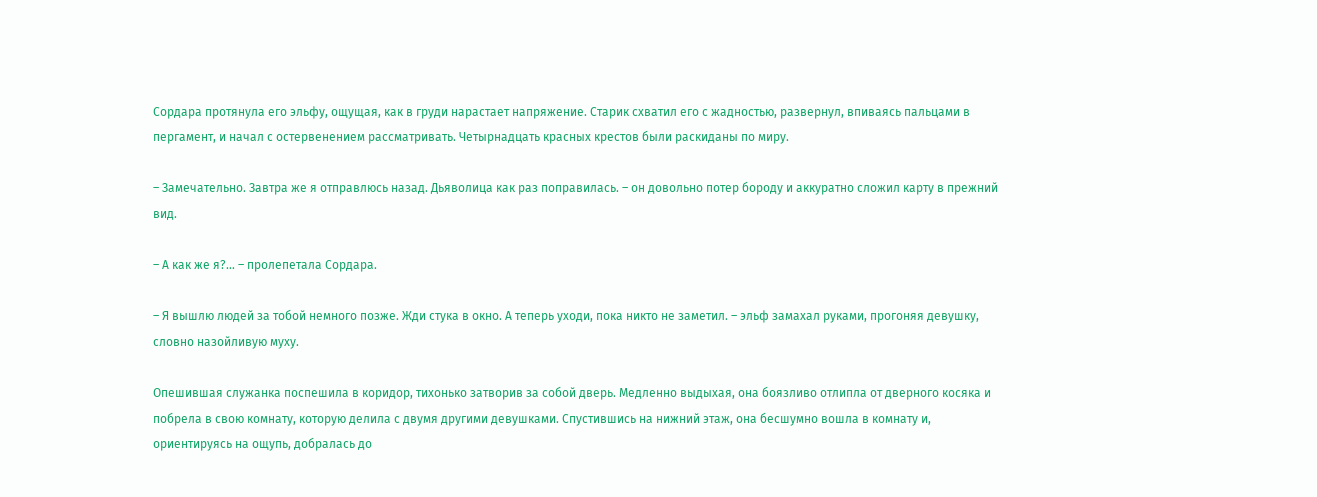Сордара протянула его эльфу, ощущая, как в груди нарастает напряжение. Старик схватил его с жадностью, развернул, впиваясь пальцами в пергамент, и начал с остервенением рассматривать. Четырнадцать красных крестов были раскиданы по миру.

– Замечательно. Завтра же я отправлюсь назад. Дьяволица как раз поправилась. – он довольно потер бороду и аккуратно сложил карту в прежний вид.

– А как же я?… – пролепетала Сордара.

– Я вышлю людей за тобой немного позже. Жди стука в окно. А теперь уходи, пока никто не заметил. – эльф замахал руками, прогоняя девушку, словно назойливую муху.

Опешившая служанка поспешила в коридор, тихонько затворив за собой дверь. Медленно выдыхая, она боязливо отлипла от дверного косяка и побрела в свою комнату, которую делила с двумя другими девушками. Спустившись на нижний этаж, она бесшумно вошла в комнату и, ориентируясь на ощупь, добралась до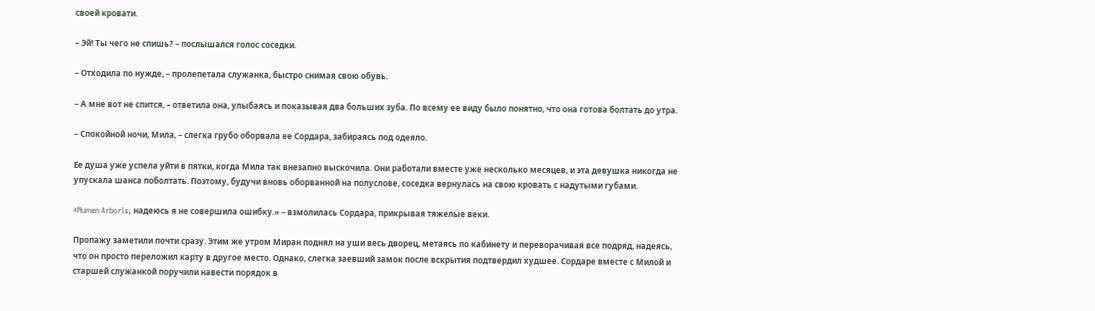своей кровати.

– Эй! Ты чего не спишь? – послышался голос соседки.

– Отходила по нужде, – пролепетала служанка, быстро снимая свою обувь.

– А мне вот не спится, – ответила она, улыбаясь и показывая два больших зуба. По всему ее виду было понятно, что она готова болтать до утра.

– Спокойной ночи, Мила, – слегка грубо оборвала ее Сордара, забираясь под одеяло.

Ее душа уже успела уйти в пятки, когда Мила так внезапно выскочила. Они работали вместе уже несколько месяцев, и эта девушка никогда не упускала шанса поболтать. Поэтому, будучи вновь оборванной на полуслове, соседка вернулась на свою кровать с надутыми губами.

«Numen Arboris, надеюсь я не совершила ошибку.» – взмолилась Сордара, прикрывая тяжелые веки.

Пропажу заметили почти сразу. Этим же утром Миран поднял на уши весь дворец, метаясь по кабинету и переворачивая все подряд, надеясь, что он просто переложил карту в другое место. Однако, слегка заевший замок после вскрытия подтвердил худшее. Сордаре вместе с Милой и старшей служанкой поручили навести порядок в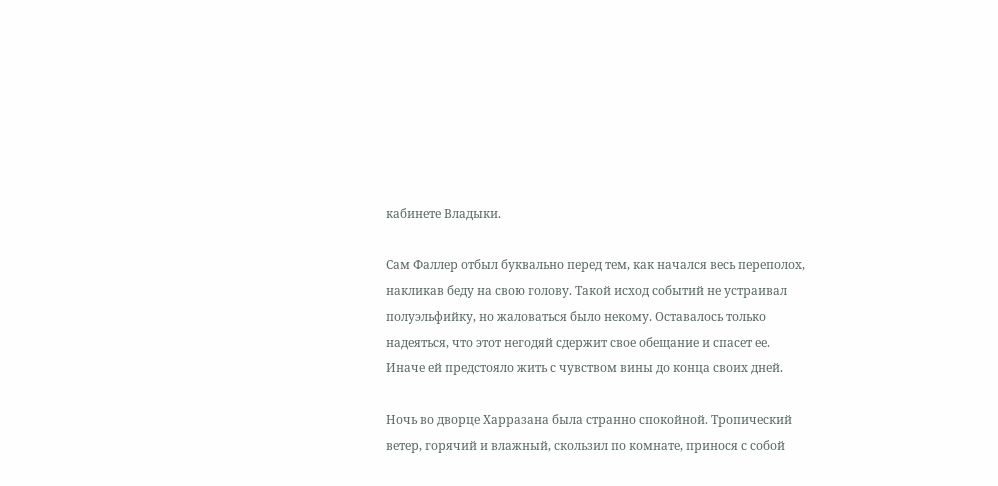кабинете Владыки.

Сам Фаллер отбыл буквально перед тем, как начался весь переполох, накликав беду на свою голову. Такой исход событий не устраивал полуэльфийку, но жаловаться было некому. Оставалось только надеяться, что этот негодяй сдержит свое обещание и спасет ее. Иначе ей предстояло жить с чувством вины до конца своих дней.

Ночь во дворце Харразана была странно спокойной. Тропический ветер, горячий и влажный, скользил по комнате, принося с собой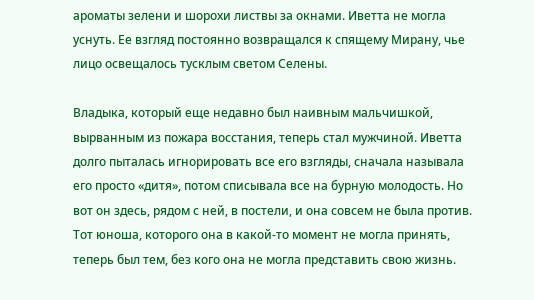ароматы зелени и шорохи листвы за окнами. Иветта не могла уснуть. Ее взгляд постоянно возвращался к спящему Мирану, чье лицо освещалось тусклым светом Селены.

Владыка, который еще недавно был наивным мальчишкой, вырванным из пожара восстания, теперь стал мужчиной. Иветта долго пыталась игнорировать все его взгляды, сначала называла его просто «дитя», потом списывала все на бурную молодость. Но вот он здесь, рядом с ней, в постели, и она совсем не была против. Тот юноша, которого она в какой-то момент не могла принять, теперь был тем, без кого она не могла представить свою жизнь.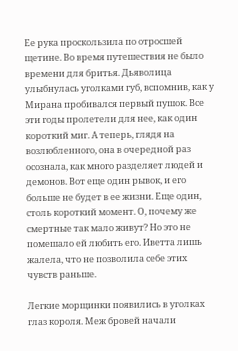Ее рука проскользила по отросшей щетине. Во время путешествия не было времени для бритья. Дьяволица улыбнулась уголками губ, вспомнив, как у Мирана пробивался первый пушок. Все эти годы пролетели для нее, как один короткий миг. А теперь, глядя на возлюбленного, она в очередной раз осознала, как много разделяет людей и демонов. Вот еще один рывок, и его больше не будет в ее жизни. Еще один, столь короткий момент. О, почему же смертные так мало живут? Но это не помешало ей любить его. Иветта лишь жалела, что не позволила себе этих чувств раньше.

Легкие морщинки появились в уголках глаз короля. Меж бровей начали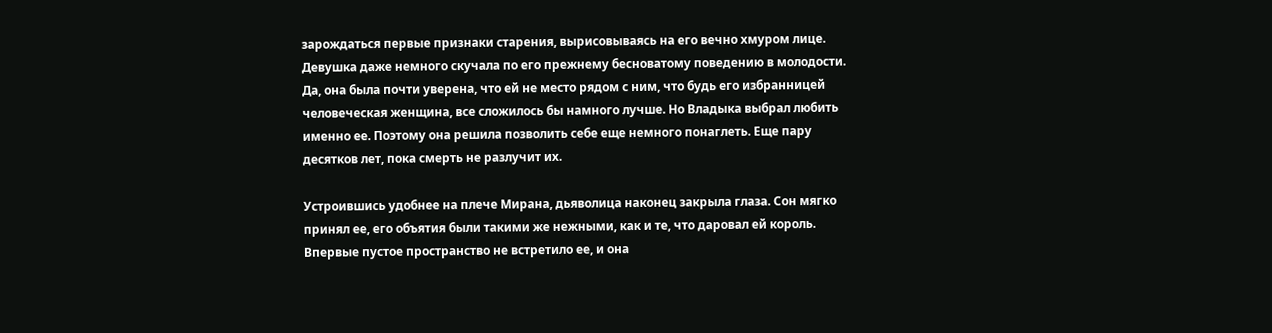зарождаться первые признаки старения, вырисовываясь на его вечно хмуром лице. Девушка даже немного скучала по его прежнему бесноватому поведению в молодости. Да, она была почти уверена, что ей не место рядом с ним, что будь его избранницей человеческая женщина, все сложилось бы намного лучше. Но Владыка выбрал любить именно ее. Поэтому она решила позволить себе еще немного понаглеть. Еще пару десятков лет, пока смерть не разлучит их.

Устроившись удобнее на плече Мирана, дьяволица наконец закрыла глаза. Сон мягко принял ее, его объятия были такими же нежными, как и те, что даровал ей король. Впервые пустое пространство не встретило ее, и она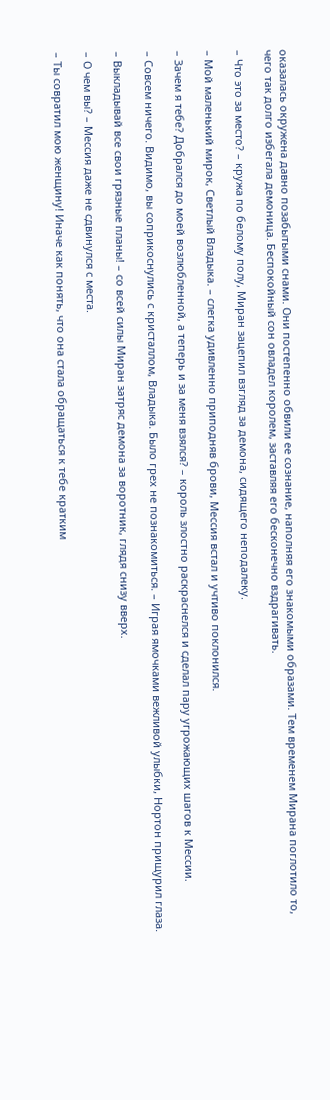оказалась окружена давно позабытыми снами. Они постепенно обвили ее сознание, наполняя его знакомыми образами. Тем временем Мирана поглотило то, чего так долго избегала демоница. Беспокойный сон овладел королем, заставляя его бесконечно вздрагивать.

– Что это за место? – кружа по белому полу, Миран зацепил взгляд за демона, сидящего неподалеку.

– Мой маленький мирок, Светлый Владыка. – слегка удивленно приподняв брови, Мессия встал и учтиво поклонился.

– Зачем я тебе? Добрался до моей возлюбленной, а теперь и за меня взялся? – король злостно раскраснелся и сделал пару угрожающих шагов к Мессии.

– Совсем ничего. Видимо, вы соприкоснулись с кристаллом, Владыка. Было грех не познакомиться. – Играя ямочками вежливой улыбки, Нортон прищурил глаза.

– Выкладывай все свои грязные планы! – со всей силы Миран затряс демона за воротник, глядя снизу вверх.

– О чем вы? – Мессия даже не сдвинулся с места.

– Ты совратил мою женщину! Иначе как понять, что она стала обращаться к тебе кратким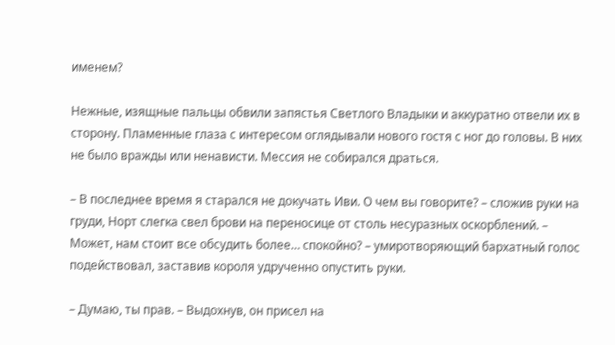именем?

Нежные, изящные пальцы обвили запястья Светлого Владыки и аккуратно отвели их в сторону. Пламенные глаза с интересом оглядывали нового гостя с ног до головы. В них не было вражды или ненависти. Мессия не собирался драться.

– В последнее время я старался не докучать Иви. О чем вы говорите? – сложив руки на груди, Норт слегка свел брови на переносице от столь несуразных оскорблений. – Может, нам стоит все обсудить более… спокойно? – умиротворяющий бархатный голос подействовал, заставив короля удрученно опустить руки.

– Думаю, ты прав. – Выдохнув, он присел на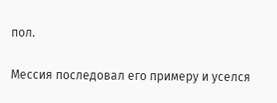пол.

Мессия последовал его примеру и уселся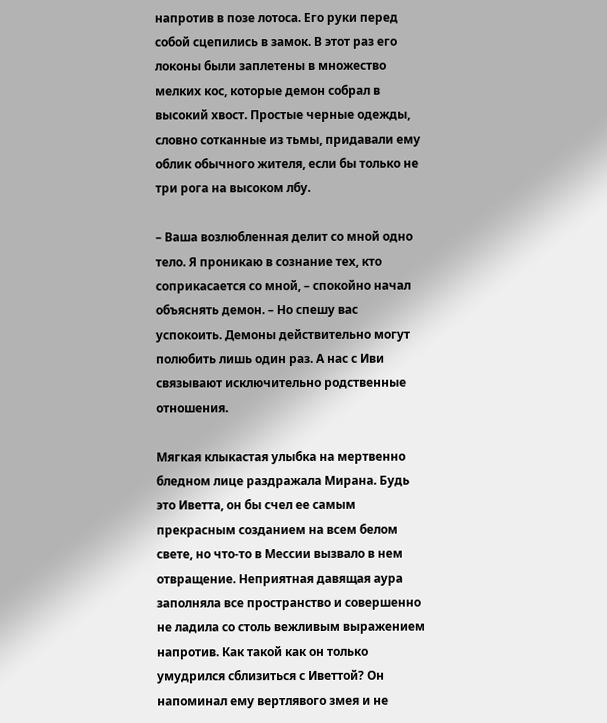напротив в позе лотоса. Его руки перед собой сцепились в замок. В этот раз его локоны были заплетены в множество мелких кос, которые демон собрал в высокий хвост. Простые черные одежды, словно сотканные из тьмы, придавали ему облик обычного жителя, если бы только не три рога на высоком лбу.

– Ваша возлюбленная делит со мной одно тело. Я проникаю в сознание тех, кто соприкасается со мной, – спокойно начал объяснять демон. – Но спешу вас успокоить. Демоны действительно могут полюбить лишь один раз. А нас с Иви связывают исключительно родственные отношения.

Мягкая клыкастая улыбка на мертвенно бледном лице раздражала Мирана. Будь это Иветта, он бы счел ее самым прекрасным созданием на всем белом свете, но что-то в Мессии вызвало в нем отвращение. Неприятная давящая аура заполняла все пространство и совершенно не ладила со столь вежливым выражением напротив. Как такой как он только умудрился сблизиться с Иветтой? Он напоминал ему вертлявого змея и не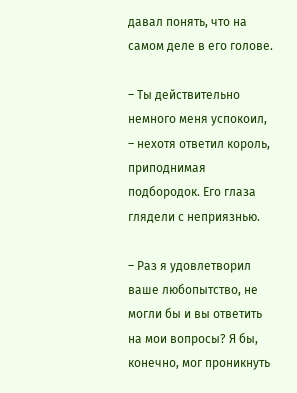давал понять, что на самом деле в его голове.

– Ты действительно немного меня успокоил, – нехотя ответил король, приподнимая подбородок. Его глаза глядели с неприязнью.

– Раз я удовлетворил ваше любопытство, не могли бы и вы ответить на мои вопросы? Я бы, конечно, мог проникнуть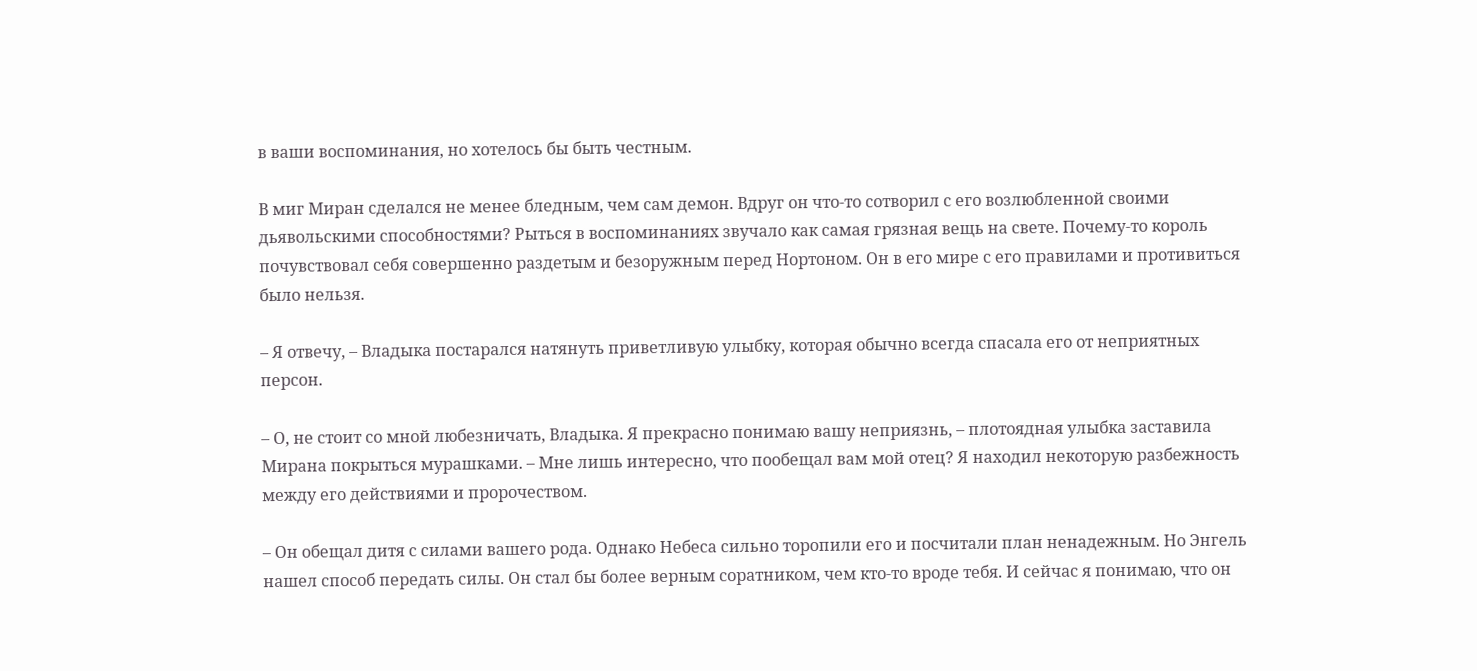в ваши воспоминания, но хотелось бы быть честным.

В миг Миран сделался не менее бледным, чем сам демон. Вдруг он что-то сотворил с его возлюбленной своими дьявольскими способностями? Рыться в воспоминаниях звучало как самая грязная вещь на свете. Почему-то король почувствовал себя совершенно раздетым и безоружным перед Нортоном. Он в его мире с его правилами и противиться было нельзя.

– Я отвечу, – Владыка постарался натянуть приветливую улыбку, которая обычно всегда спасала его от неприятных персон.

– О, не стоит со мной любезничать, Владыка. Я прекрасно понимаю вашу неприязнь, – плотоядная улыбка заставила Мирана покрыться мурашками. – Мне лишь интересно, что пообещал вам мой отец? Я находил некоторую разбежность между его действиями и пророчеством.

– Он обещал дитя с силами вашего рода. Однако Небеса сильно торопили его и посчитали план ненадежным. Но Энгель нашел способ передать силы. Он стал бы более верным соратником, чем кто-то вроде тебя. И сейчас я понимаю, что он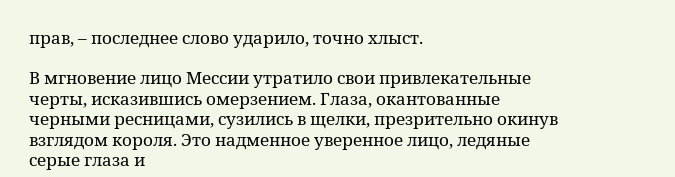прав, – последнее слово ударило, точно хлыст.

В мгновение лицо Мессии утратило свои привлекательные черты, исказившись омерзением. Глаза, окантованные черными ресницами, сузились в щелки, презрительно окинув взглядом короля. Это надменное уверенное лицо, ледяные серые глаза и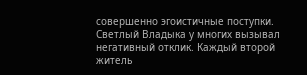совершенно эгоистичные поступки. Светлый Владыка у многих вызывал негативный отклик. Каждый второй житель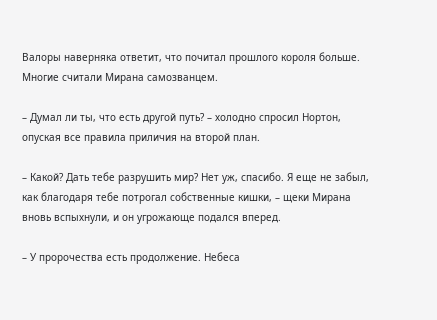Валоры наверняка ответит, что почитал прошлого короля больше. Многие считали Мирана самозванцем.

– Думал ли ты, что есть другой путь? – холодно спросил Нортон, опуская все правила приличия на второй план.

– Какой? Дать тебе разрушить мир? Нет уж, спасибо. Я еще не забыл, как благодаря тебе потрогал собственные кишки, – щеки Мирана вновь вспыхнули, и он угрожающе подался вперед.

– У пророчества есть продолжение. Небеса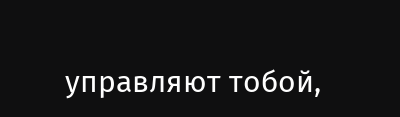управляют тобой,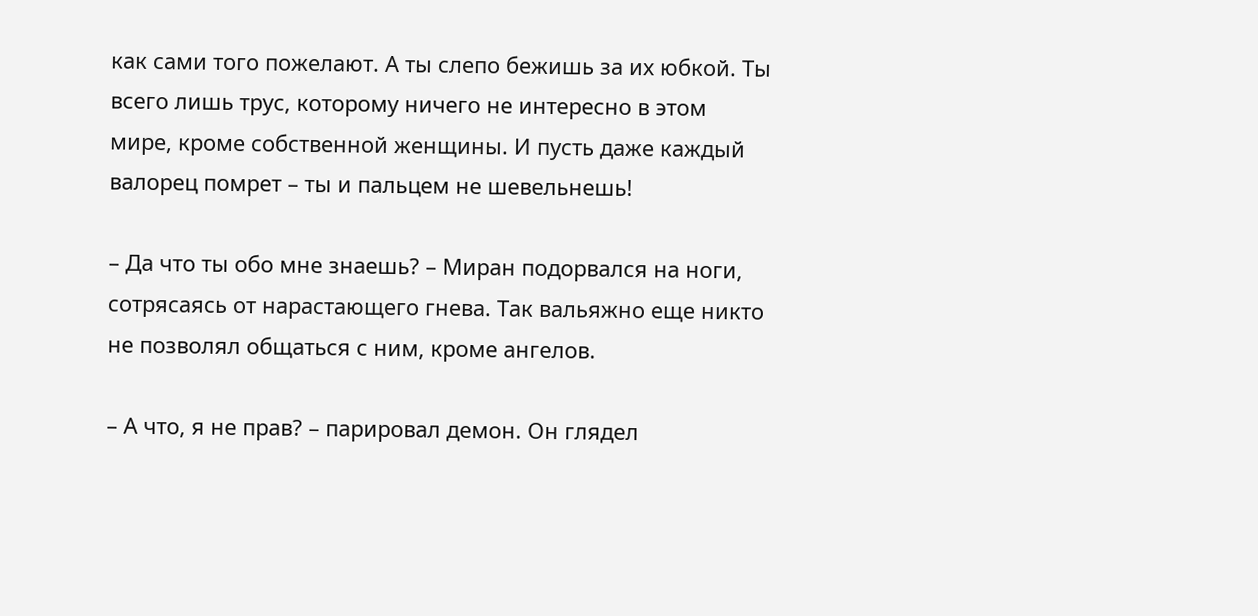как сами того пожелают. А ты слепо бежишь за их юбкой. Ты всего лишь трус, которому ничего не интересно в этом мире, кроме собственной женщины. И пусть даже каждый валорец помрет – ты и пальцем не шевельнешь!

– Да что ты обо мне знаешь? – Миран подорвался на ноги, сотрясаясь от нарастающего гнева. Так вальяжно еще никто не позволял общаться с ним, кроме ангелов.

– А что, я не прав? – парировал демон. Он глядел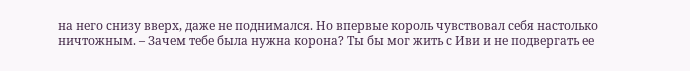на него снизу вверх, даже не поднимался. Но впервые король чувствовал себя настолько ничтожным. – Зачем тебе была нужна корона? Ты бы мог жить с Иви и не подвергать ее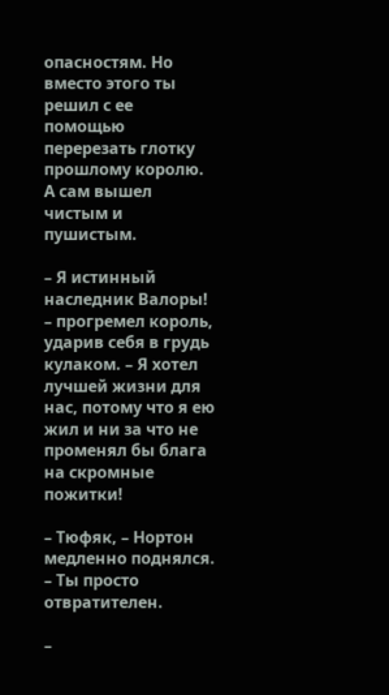опасностям. Но вместо этого ты решил с ее помощью перерезать глотку прошлому королю. А сам вышел чистым и пушистым.

– Я истинный наследник Валоры! – прогремел король, ударив себя в грудь кулаком. – Я хотел лучшей жизни для нас, потому что я ею жил и ни за что не променял бы блага на скромные пожитки!

– Тюфяк, – Нортон медленно поднялся. – Ты просто отвратителен.

–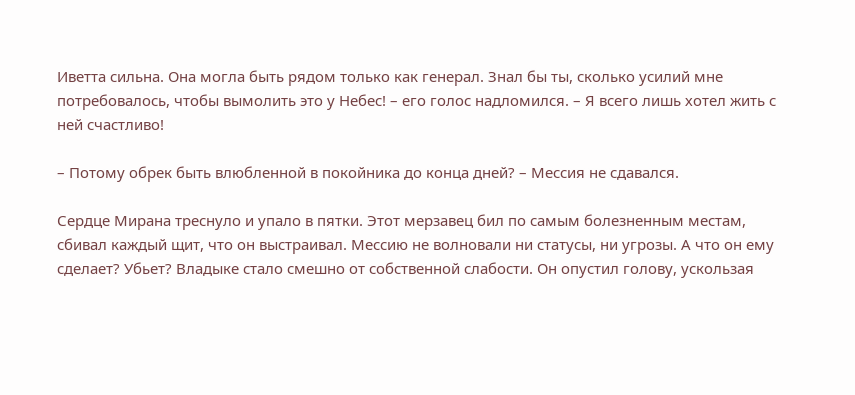Иветта сильна. Она могла быть рядом только как генерал. Знал бы ты, сколько усилий мне потребовалось, чтобы вымолить это у Небес! – его голос надломился. – Я всего лишь хотел жить с ней счастливо!

– Потому обрек быть влюбленной в покойника до конца дней? – Мессия не сдавался.

Сердце Мирана треснуло и упало в пятки. Этот мерзавец бил по самым болезненным местам, сбивал каждый щит, что он выстраивал. Мессию не волновали ни статусы, ни угрозы. А что он ему сделает? Убьет? Владыке стало смешно от собственной слабости. Он опустил голову, ускользая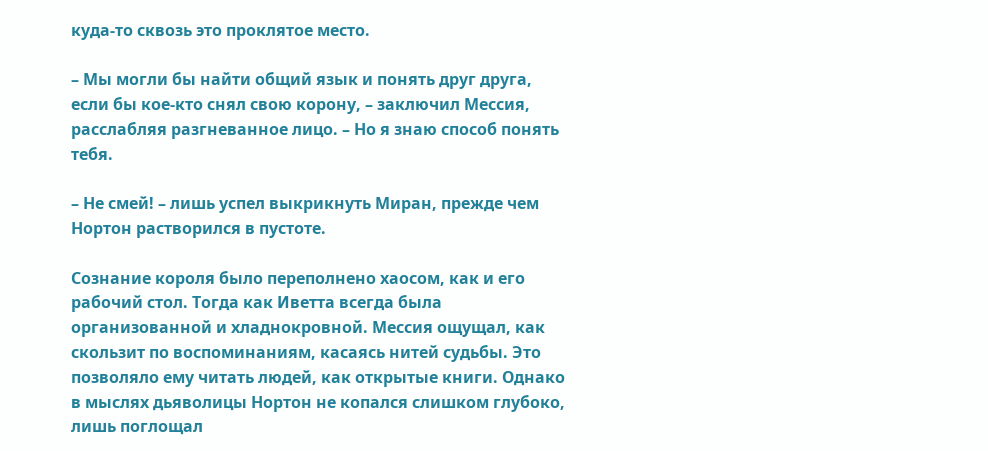куда-то сквозь это проклятое место.

– Мы могли бы найти общий язык и понять друг друга, если бы кое-кто снял свою корону, – заключил Мессия, расслабляя разгневанное лицо. – Но я знаю способ понять тебя.

– Не смей! – лишь успел выкрикнуть Миран, прежде чем Нортон растворился в пустоте.

Сознание короля было переполнено хаосом, как и его рабочий стол. Тогда как Иветта всегда была организованной и хладнокровной. Мессия ощущал, как скользит по воспоминаниям, касаясь нитей судьбы. Это позволяло ему читать людей, как открытые книги. Однако в мыслях дьяволицы Нортон не копался слишком глубоко, лишь поглощал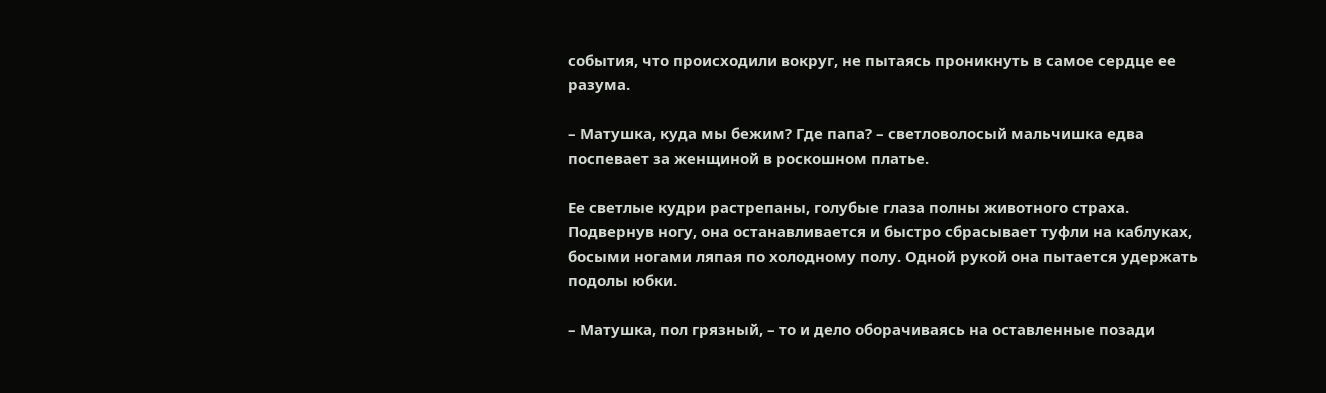события, что происходили вокруг, не пытаясь проникнуть в самое сердце ее разума.

– Матушка, куда мы бежим? Где папа? – светловолосый мальчишка едва поспевает за женщиной в роскошном платье.

Ее светлые кудри растрепаны, голубые глаза полны животного страха. Подвернув ногу, она останавливается и быстро сбрасывает туфли на каблуках, босыми ногами ляпая по холодному полу. Одной рукой она пытается удержать подолы юбки.

– Матушка, пол грязный, – то и дело оборачиваясь на оставленные позади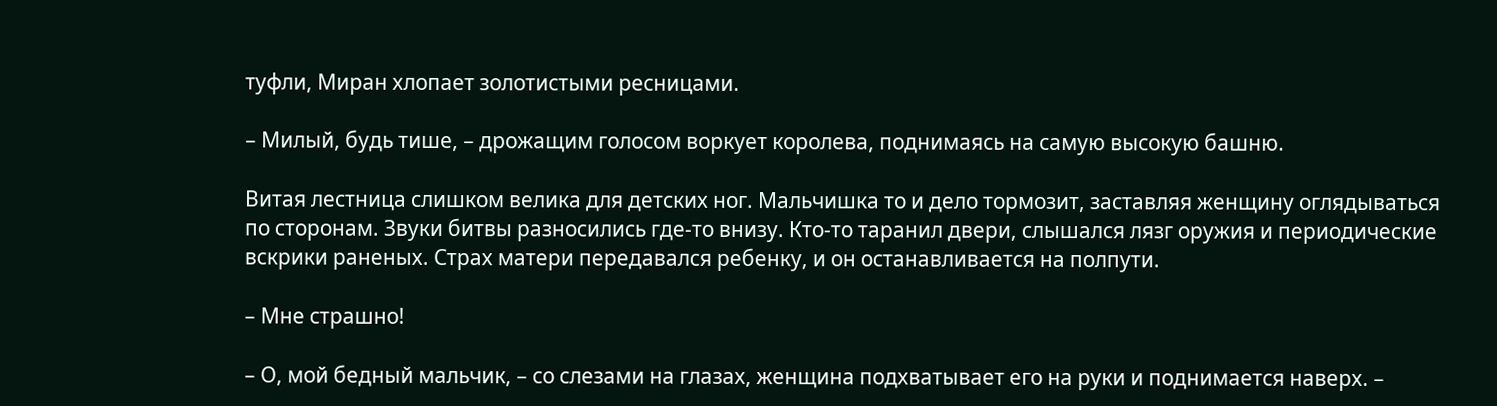туфли, Миран хлопает золотистыми ресницами.

– Милый, будь тише, – дрожащим голосом воркует королева, поднимаясь на самую высокую башню.

Витая лестница слишком велика для детских ног. Мальчишка то и дело тормозит, заставляя женщину оглядываться по сторонам. Звуки битвы разносились где-то внизу. Кто-то таранил двери, слышался лязг оружия и периодические вскрики раненых. Страх матери передавался ребенку, и он останавливается на полпути.

– Мне страшно!

– О, мой бедный мальчик, – со слезами на глазах, женщина подхватывает его на руки и поднимается наверх. –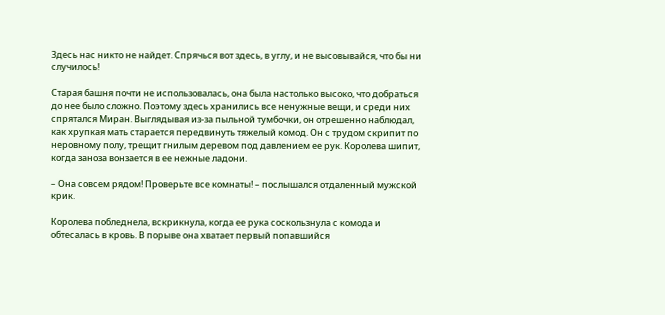Здесь нас никто не найдет. Спрячься вот здесь, в углу, и не высовывайся, что бы ни случилось!

Старая башня почти не использовалась, она была настолько высоко, что добраться до нее было сложно. Поэтому здесь хранились все ненужные вещи, и среди них спрятался Миран. Выглядывая из-за пыльной тумбочки, он отрешенно наблюдал, как хрупкая мать старается передвинуть тяжелый комод. Он с трудом скрипит по неровному полу, трещит гнилым деревом под давлением ее рук. Королева шипит, когда заноза вонзается в ее нежные ладони.

– Она совсем рядом! Проверьте все комнаты! – послышался отдаленный мужской крик.

Королева побледнела, вскрикнула, когда ее рука соскользнула с комода и обтесалась в кровь. В порыве она хватает первый попавшийся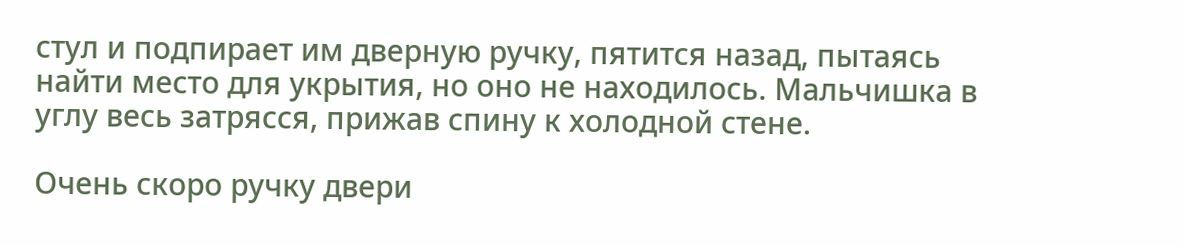стул и подпирает им дверную ручку, пятится назад, пытаясь найти место для укрытия, но оно не находилось. Мальчишка в углу весь затрясся, прижав спину к холодной стене.

Очень скоро ручку двери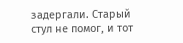задергали. Старый стул не помог, и тот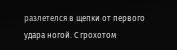разлетелся в щепки от первого удара ногой. С грохотом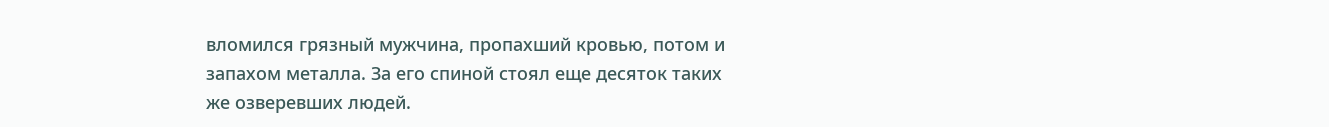вломился грязный мужчина, пропахший кровью, потом и запахом металла. За его спиной стоял еще десяток таких же озверевших людей.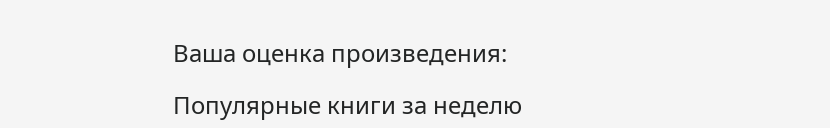Ваша оценка произведения:

Популярные книги за неделю